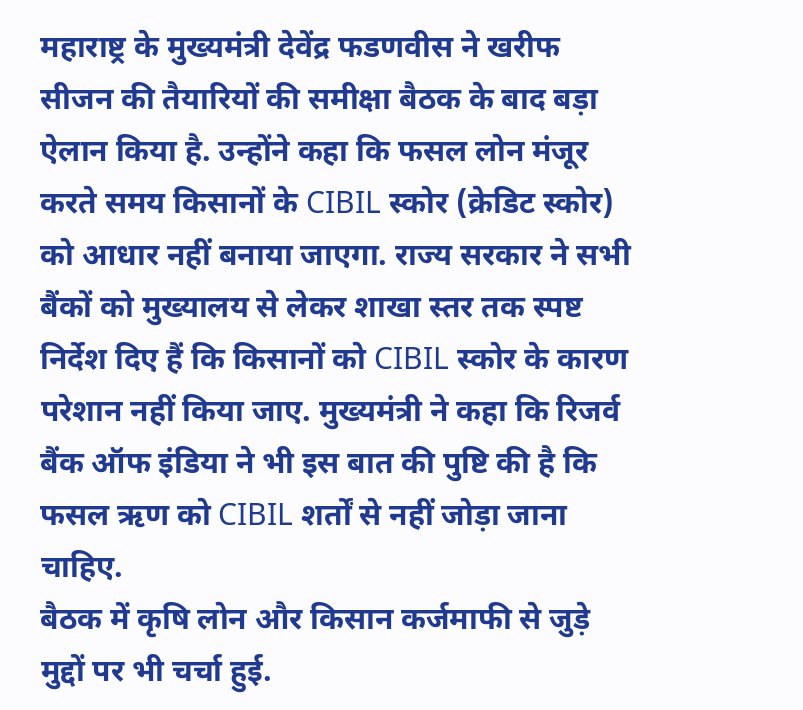महाराष्ट्र के मुख्यमंत्री देवेंद्र फडणवीस ने खरीफ सीजन की तैयारियों की समीक्षा बैठक के बाद बड़ा ऐलान किया है. उन्होंने कहा कि फसल लोन मंजूर करते समय किसानों के CIBIL स्कोर (क्रेडिट स्कोर) को आधार नहीं बनाया जाएगा. राज्य सरकार ने सभी बैंकों को मुख्यालय से लेकर शाखा स्तर तक स्पष्ट निर्देश दिए हैं कि किसानों को CIBIL स्कोर के कारण परेशान नहीं किया जाए. मुख्यमंत्री ने कहा कि रिजर्व बैंक ऑफ इंडिया ने भी इस बात की पुष्टि की है कि फसल ऋण को CIBIL शर्तों से नहीं जोड़ा जाना चाहिए.
बैठक में कृषि लोन और किसान कर्जमाफी से जुड़े मुद्दों पर भी चर्चा हुई.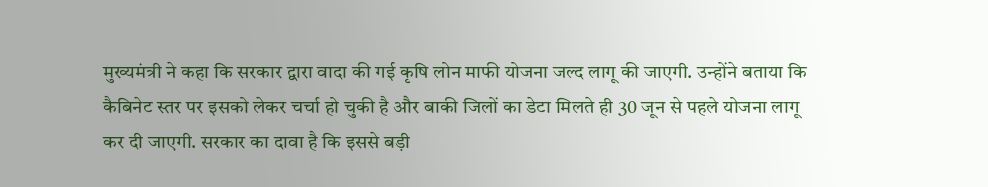मुख्यमंत्री ने कहा कि सरकार द्वारा वादा की गई कृषि लोन माफी योजना जल्द लागू की जाएगी. उन्होंने बताया कि कैबिनेट स्तर पर इसको लेकर चर्चा हो चुकी है और बाकी जिलों का डेटा मिलते ही 30 जून से पहले योजना लागू कर दी जाएगी. सरकार का दावा है कि इससे बड़ी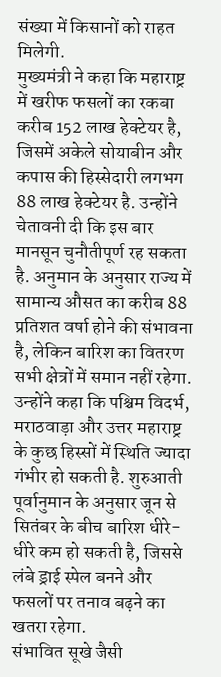संख्या में किसानों को राहत मिलेगी.
मुख्यमंत्री ने कहा कि महाराष्ट्र में खरीफ फसलों का रकबा करीब 152 लाख हेक्टेयर है, जिसमें अकेले सोयाबीन और कपास की हिस्सेदारी लगभग 88 लाख हेक्टेयर है. उन्होंने चेतावनी दी कि इस बार मानसून चुनौतीपूर्ण रह सकता है. अनुमान के अनुसार राज्य में सामान्य औसत का करीब 88 प्रतिशत वर्षा होने की संभावना है, लेकिन बारिश का वितरण सभी क्षेत्रों में समान नहीं रहेगा.
उन्होंने कहा कि पश्चिम विदर्भ, मराठवाड़ा और उत्तर महाराष्ट्र के कुछ हिस्सों में स्थिति ज्यादा गंभीर हो सकती है. शुरुआती पूर्वानुमान के अनुसार जून से सितंबर के बीच बारिश धीरे-धीरे कम हो सकती है, जिससे लंबे ड्राई स्पेल बनने और फसलों पर तनाव बढ़ने का खतरा रहेगा.
संभावित सूखे जैसी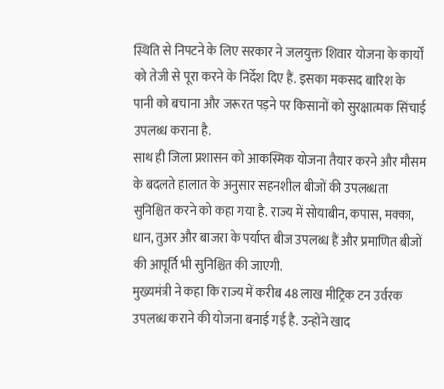स्थिति से निपटने के लिए सरकार ने जलयुक्त शिवार योजना के कार्यों को तेजी से पूरा करने के निर्देश दिए हैं. इसका मकसद बारिश के पानी को बचाना और जरूरत पड़ने पर किसानों को सुरक्षात्मक सिंचाई उपलब्ध कराना है.
साथ ही जिला प्रशासन को आकस्मिक योजना तैयार करने और मौसम के बदलते हालात के अनुसार सहनशील बीजों की उपलब्धता सुनिश्चित करने को कहा गया है. राज्य में सोयाबीन, कपास, मक्का, धान, तुअर और बाजरा के पर्याप्त बीज उपलब्ध हैं और प्रमाणित बीजों की आपूर्ति भी सुनिश्चित की जाएगी.
मुख्यमंत्री ने कहा कि राज्य में करीब 48 लाख मीट्रिक टन उर्वरक उपलब्ध कराने की योजना बनाई गई है. उन्होंने खाद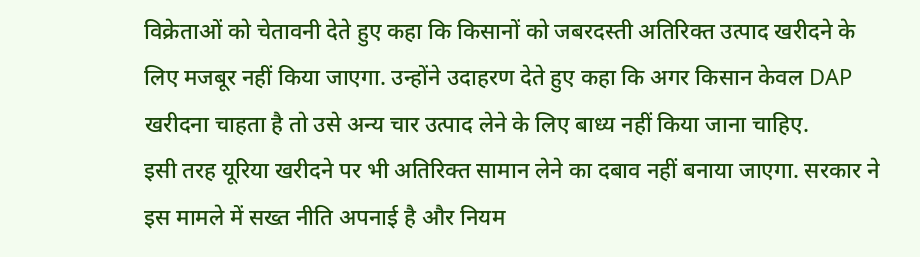विक्रेताओं को चेतावनी देते हुए कहा कि किसानों को जबरदस्ती अतिरिक्त उत्पाद खरीदने के लिए मजबूर नहीं किया जाएगा. उन्होंने उदाहरण देते हुए कहा कि अगर किसान केवल DAP खरीदना चाहता है तो उसे अन्य चार उत्पाद लेने के लिए बाध्य नहीं किया जाना चाहिए.
इसी तरह यूरिया खरीदने पर भी अतिरिक्त सामान लेने का दबाव नहीं बनाया जाएगा. सरकार ने इस मामले में सख्त नीति अपनाई है और नियम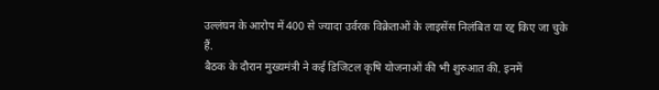उल्लंघन के आरोप में 400 से ज्यादा उर्वरक विक्रेताओं के लाइसेंस निलंबित या रद्द किए जा चुके हैं.
बैठक के दौरान मुख्यमंत्री ने कई डिजिटल कृषि योजनाओं की भी शुरुआत की. इनमें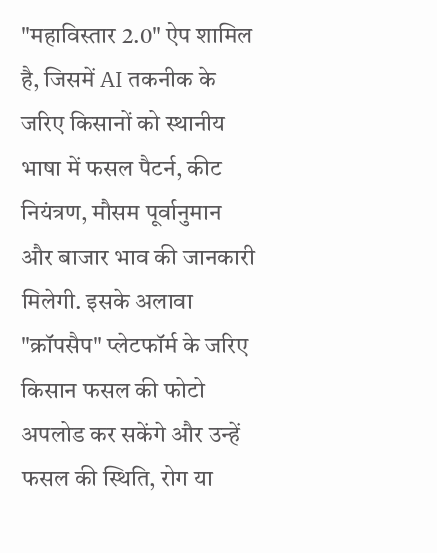"महाविस्तार 2.0" ऐप शामिल है, जिसमें AI तकनीक के जरिए किसानों को स्थानीय भाषा में फसल पैटर्न, कीट नियंत्रण, मौसम पूर्वानुमान और बाजार भाव की जानकारी मिलेगी. इसके अलावा "क्रॉपसैप" प्लेटफॉर्म के जरिए किसान फसल की फोटो अपलोड कर सकेंगे और उन्हें फसल की स्थिति, रोग या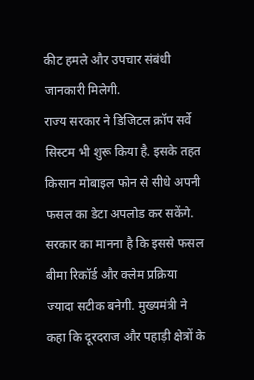कीट हमले और उपचार संबंधी जानकारी मिलेगी.
राज्य सरकार ने डिजिटल क्रॉप सर्वे सिस्टम भी शुरू किया है. इसके तहत किसान मोबाइल फोन से सीधे अपनी फसल का डेटा अपलोड कर सकेंगे. सरकार का मानना है कि इससे फसल बीमा रिकॉर्ड और क्लेम प्रक्रिया ज्यादा सटीक बनेगी. मुख्यमंत्री ने कहा कि दूरदराज और पहाड़ी क्षेत्रों के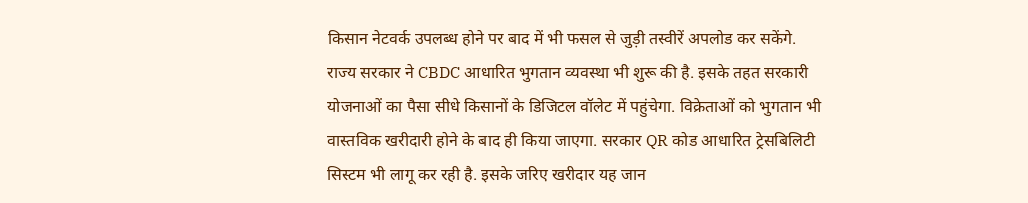किसान नेटवर्क उपलब्ध होने पर बाद में भी फसल से जुड़ी तस्वीरें अपलोड कर सकेंगे.
राज्य सरकार ने CBDC आधारित भुगतान व्यवस्था भी शुरू की है. इसके तहत सरकारी योजनाओं का पैसा सीधे किसानों के डिजिटल वॉलेट में पहुंचेगा. विक्रेताओं को भुगतान भी वास्तविक खरीदारी होने के बाद ही किया जाएगा. सरकार QR कोड आधारित ट्रेसबिलिटी सिस्टम भी लागू कर रही है. इसके जरिए खरीदार यह जान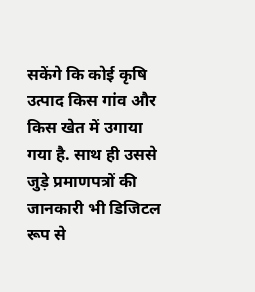सकेंगे कि कोई कृषि उत्पाद किस गांव और किस खेत में उगाया गया है. साथ ही उससे जुड़े प्रमाणपत्रों की जानकारी भी डिजिटल रूप से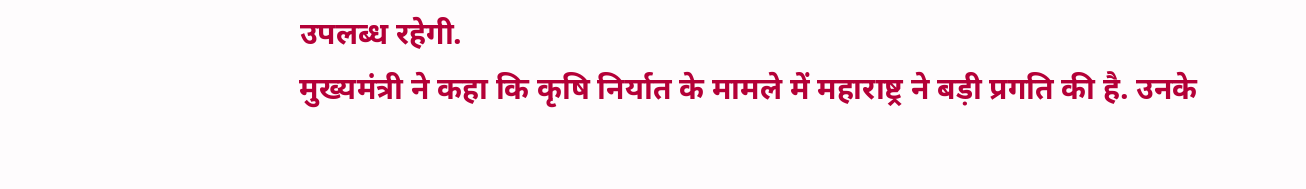उपलब्ध रहेगी.
मुख्यमंत्री ने कहा कि कृषि निर्यात के मामले में महाराष्ट्र ने बड़ी प्रगति की है. उनके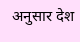अनुसार देश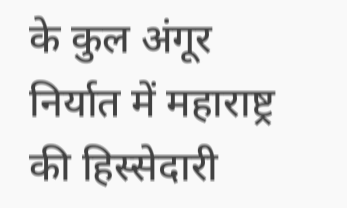के कुल अंगूर निर्यात में महाराष्ट्र की हिस्सेदारी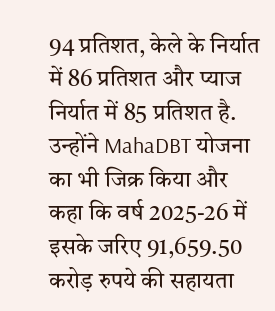94 प्रतिशत, केले के निर्यात में 86 प्रतिशत और प्याज निर्यात में 85 प्रतिशत है. उन्होंने MahaDBT योजना का भी जिक्र किया और कहा कि वर्ष 2025-26 में इसके जरिए 91,659.50 करोड़ रुपये की सहायता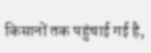किसानों तक पहुंचाई गई है,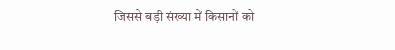जिससे बड़ी संख्या में किसानों को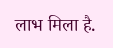लाभ मिला है.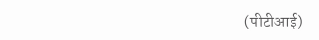(पीटीआई)